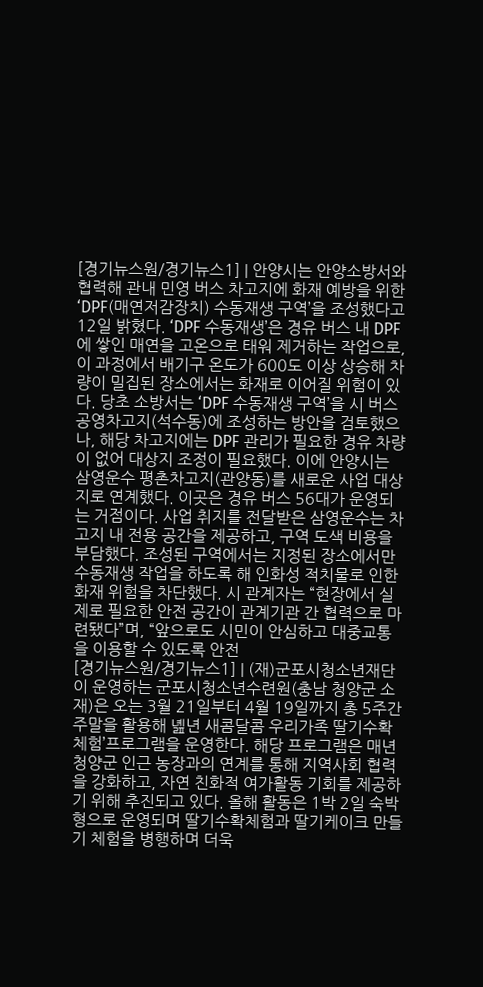[경기뉴스원/경기뉴스1] | 안양시는 안양소방서와 협력해 관내 민영 버스 차고지에 화재 예방을 위한 ‘DPF(매연저감장치) 수동재생 구역’을 조성했다고 12일 밝혔다. ‘DPF 수동재생’은 경유 버스 내 DPF에 쌓인 매연을 고온으로 태워 제거하는 작업으로, 이 과정에서 배기구 온도가 600도 이상 상승해 차량이 밀집된 장소에서는 화재로 이어질 위험이 있다. 당초 소방서는 ‘DPF 수동재생 구역’을 시 버스공영차고지(석수동)에 조성하는 방안을 검토했으나, 해당 차고지에는 DPF 관리가 필요한 경유 차량이 없어 대상지 조정이 필요했다. 이에 안양시는 삼영운수 평촌차고지(관양동)를 새로운 사업 대상지로 연계했다. 이곳은 경유 버스 56대가 운영되는 거점이다. 사업 취지를 전달받은 삼영운수는 차고지 내 전용 공간을 제공하고, 구역 도색 비용을 부담했다. 조성된 구역에서는 지정된 장소에서만 수동재생 작업을 하도록 해 인화성 적치물로 인한 화재 위험을 차단했다. 시 관계자는 “현장에서 실제로 필요한 안전 공간이 관계기관 간 협력으로 마련됐다”며, “앞으로도 시민이 안심하고 대중교통을 이용할 수 있도록 안전
[경기뉴스원/경기뉴스1] | (재)군포시청소년재단이 운영하는 군포시청소년수련원(충남 청양군 소재)은 오는 3월 21일부터 4월 19일까지 총 5주간 주말을 활용해 녪년 새콤달콤 우리가족 딸기수확체험’프로그램을 운영한다. 해당 프로그램은 매년 청양군 인근 농장과의 연계를 통해 지역사회 협력을 강화하고, 자연 친화적 여가활동 기회를 제공하기 위해 추진되고 있다. 올해 활동은 1박 2일 숙박형으로 운영되며 딸기수확체험과 딸기케이크 만들기 체험을 병행하며 더욱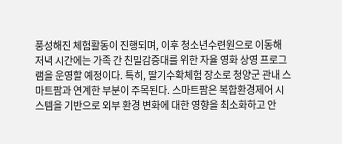풍성해진 체험활동이 진행되며, 이후 청소년수련원으로 이동해 저녁 시간에는 가족 간 친밀감증대를 위한 자율 영화 상영 프로그램을 운영할 예정이다. 특히, 딸기수확체험 장소로 청양군 관내 스마트팜과 연계한 부분이 주목된다. 스마트팜은 복합환경제어 시스템을 기반으로 외부 환경 변화에 대한 영향을 최소화하고 안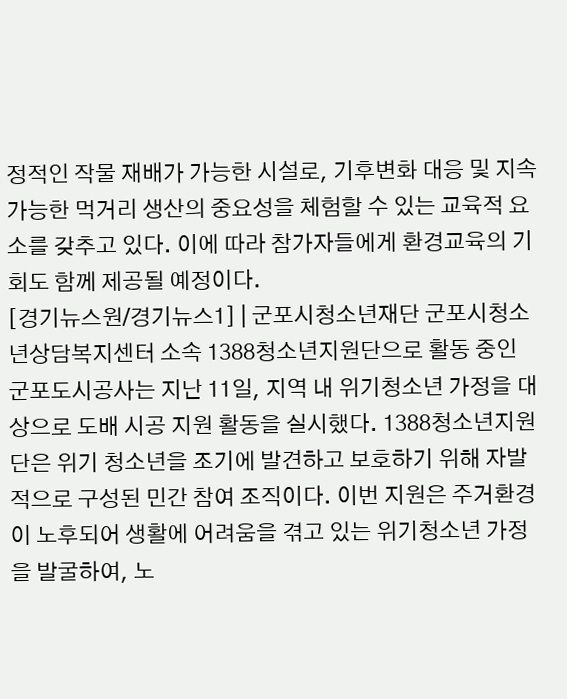정적인 작물 재배가 가능한 시설로, 기후변화 대응 및 지속 가능한 먹거리 생산의 중요성을 체험할 수 있는 교육적 요소를 갖추고 있다. 이에 따라 참가자들에게 환경교육의 기회도 함께 제공될 예정이다.
[경기뉴스원/경기뉴스1] | 군포시청소년재단 군포시청소년상담복지센터 소속 1388청소년지원단으로 활동 중인 군포도시공사는 지난 11일, 지역 내 위기청소년 가정을 대상으로 도배 시공 지원 활동을 실시했다. 1388청소년지원단은 위기 청소년을 조기에 발견하고 보호하기 위해 자발적으로 구성된 민간 참여 조직이다. 이번 지원은 주거환경이 노후되어 생활에 어려움을 겪고 있는 위기청소년 가정을 발굴하여, 노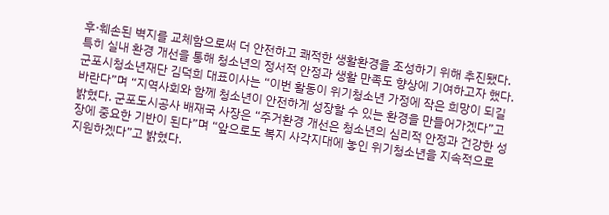후·훼손된 벽지를 교체함으로써 더 안전하고 쾌적한 생활환경을 조성하기 위해 추진됐다. 특히 실내 환경 개선을 통해 청소년의 정서적 안정과 생활 만족도 향상에 기여하고자 했다. 군포시청소년재단 김덕희 대표이사는 “이번 활동이 위기청소년 가정에 작은 희망이 되길 바란다”며 “지역사회와 함께 청소년이 안전하게 성장할 수 있는 환경을 만들어가겠다”고 밝혔다. 군포도시공사 배재국 사장은 “주거환경 개선은 청소년의 심리적 안정과 건강한 성장에 중요한 기반이 된다”며 “앞으로도 복지 사각지대에 놓인 위기청소년을 지속적으로 지원하겠다”고 밝혔다.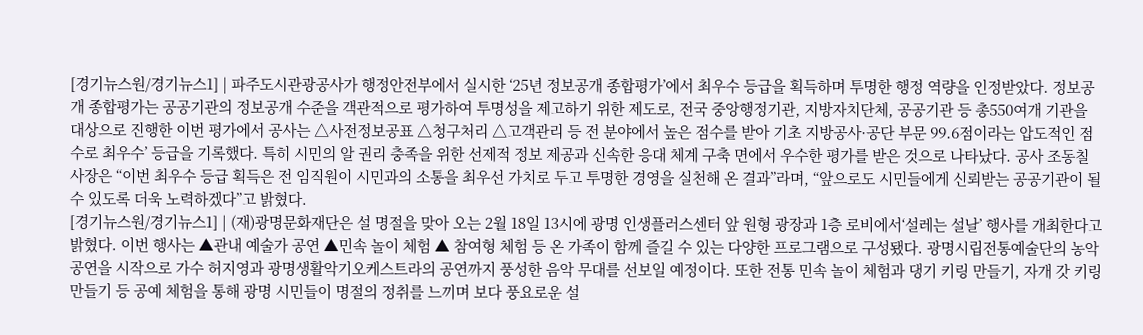[경기뉴스원/경기뉴스1] | 파주도시관광공사가 행정안전부에서 실시한 ‘25년 정보공개 종합평가’에서 최우수 등급을 획득하며 투명한 행정 역량을 인정받았다. 정보공개 종합평가는 공공기관의 정보공개 수준을 객관적으로 평가하여 투명성을 제고하기 위한 제도로, 전국 중앙행정기관, 지방자치단체, 공공기관 등 총550여개 기관을 대상으로 진행한 이번 평가에서 공사는 △사전정보공표 △청구처리 △고객관리 등 전 분야에서 높은 점수를 받아 기초 지방공사·공단 부문 99.6점이라는 압도적인 점수로 최우수’ 등급을 기록했다. 특히 시민의 알 권리 충족을 위한 선제적 정보 제공과 신속한 응대 체계 구축 면에서 우수한 평가를 받은 것으로 나타났다. 공사 조동칠 사장은 “이번 최우수 등급 획득은 전 임직원이 시민과의 소통을 최우선 가치로 두고 투명한 경영을 실천해 온 결과”라며, “앞으로도 시민들에게 신뢰받는 공공기관이 될 수 있도록 더욱 노력하겠다”고 밝혔다.
[경기뉴스원/경기뉴스1] | (재)광명문화재단은 설 명절을 맞아 오는 2월 18일 13시에 광명 인생플러스센터 앞 원형 광장과 1층 로비에서‘설레는 설날’ 행사를 개최한다고 밝혔다. 이번 행사는 ▲관내 예술가 공연 ▲민속 놀이 체험 ▲ 참여형 체험 등 온 가족이 함께 즐길 수 있는 다양한 프로그램으로 구성됐다. 광명시립전통예술단의 농악 공연을 시작으로 가수 허지영과 광명생활악기오케스트라의 공연까지 풍성한 음악 무대를 선보일 예정이다. 또한 전통 민속 놀이 체험과 댕기 키링 만들기, 자개 갓 키링 만들기 등 공예 체험을 통해 광명 시민들이 명절의 정취를 느끼며 보다 풍요로운 설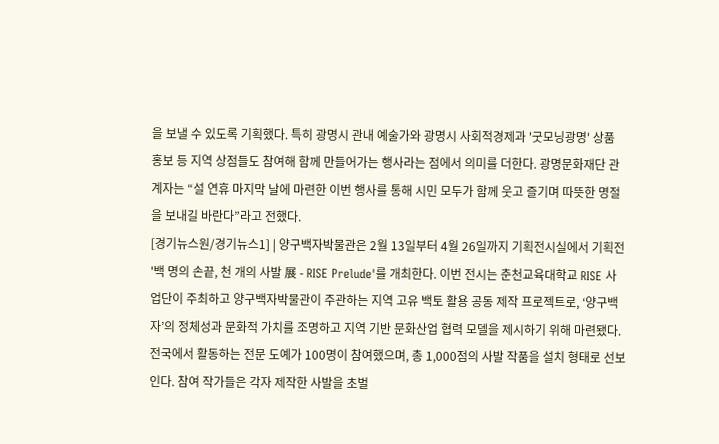을 보낼 수 있도록 기획했다. 특히 광명시 관내 예술가와 광명시 사회적경제과 '굿모닝광명' 상품 홍보 등 지역 상점들도 참여해 함께 만들어가는 행사라는 점에서 의미를 더한다. 광명문화재단 관계자는 “설 연휴 마지막 날에 마련한 이번 행사를 통해 시민 모두가 함께 웃고 즐기며 따뜻한 명절을 보내길 바란다”라고 전했다.
[경기뉴스원/경기뉴스1] | 양구백자박물관은 2월 13일부터 4월 26일까지 기획전시실에서 기획전 '백 명의 손끝, 천 개의 사발 展 - RISE Prelude'를 개최한다. 이번 전시는 춘천교육대학교 RISE 사업단이 주최하고 양구백자박물관이 주관하는 지역 고유 백토 활용 공동 제작 프로젝트로, ‘양구백자’의 정체성과 문화적 가치를 조명하고 지역 기반 문화산업 협력 모델을 제시하기 위해 마련됐다. 전국에서 활동하는 전문 도예가 100명이 참여했으며, 총 1,000점의 사발 작품을 설치 형태로 선보인다. 참여 작가들은 각자 제작한 사발을 초벌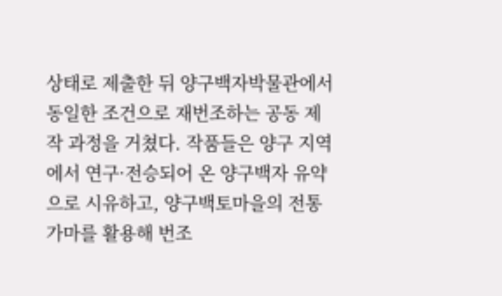상태로 제출한 뒤 양구백자박물관에서 동일한 조건으로 재번조하는 공동 제작 과정을 거쳤다. 작품들은 양구 지역에서 연구·전승되어 온 양구백자 유약으로 시유하고, 양구백토마을의 전통 가마를 활용해 번조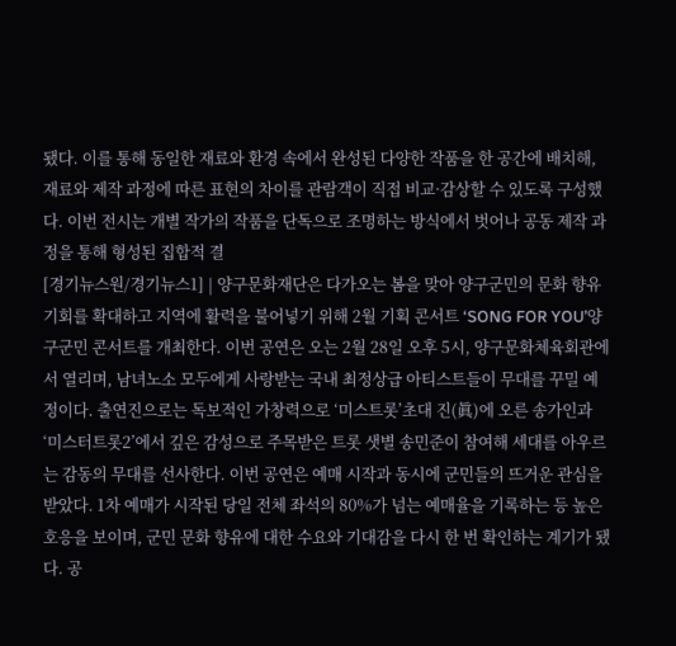됐다. 이를 통해 동일한 재료와 환경 속에서 완성된 다양한 작품을 한 공간에 배치해, 재료와 제작 과정에 따른 표현의 차이를 관람객이 직접 비교·감상할 수 있도록 구성했다. 이번 전시는 개별 작가의 작품을 단독으로 조명하는 방식에서 벗어나 공동 제작 과정을 통해 형성된 집합적 결
[경기뉴스원/경기뉴스1] | 양구문화재단은 다가오는 봄을 맞아 양구군민의 문화 향유 기회를 확대하고 지역에 활력을 불어넣기 위해 2월 기획 콘서트 ‘SONG FOR YOU’양구군민 콘서트를 개최한다. 이번 공연은 오는 2월 28일 오후 5시, 양구문화체육회관에서 열리며, 남녀노소 모두에게 사랑받는 국내 최정상급 아티스트들이 무대를 꾸밀 예정이다. 출연진으로는 독보적인 가창력으로 ‘미스트롯’초대 진(眞)에 오른 송가인과 ‘미스터트롯2’에서 깊은 감성으로 주목받은 트롯 샛별 송민준이 참여해 세대를 아우르는 감동의 무대를 선사한다. 이번 공연은 예매 시작과 동시에 군민들의 뜨거운 관심을 받았다. 1차 예매가 시작된 당일 전체 좌석의 80%가 넘는 예매율을 기록하는 등 높은 호응을 보이며, 군민 문화 향유에 대한 수요와 기대감을 다시 한 번 확인하는 계기가 됐다. 공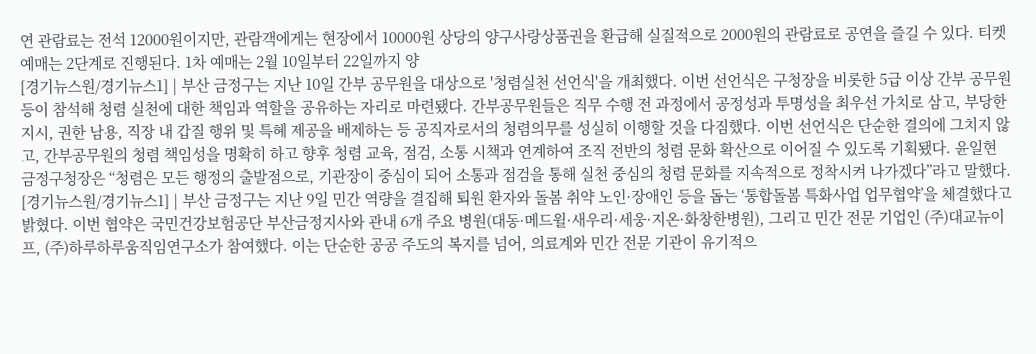연 관람료는 전석 12000원이지만, 관람객에게는 현장에서 10000원 상당의 양구사랑상품권을 환급해 실질적으로 2000원의 관람료로 공연을 즐길 수 있다. 티켓 예매는 2단계로 진행된다. 1차 예매는 2월 10일부터 22일까지 양
[경기뉴스원/경기뉴스1] | 부산 금정구는 지난 10일 간부 공무원을 대상으로 '청렴실천 선언식'을 개최했다. 이번 선언식은 구청장을 비롯한 5급 이상 간부 공무원 등이 참석해 청렴 실천에 대한 책임과 역할을 공유하는 자리로 마련됐다. 간부공무원들은 직무 수행 전 과정에서 공정성과 투명성을 최우선 가치로 삼고, 부당한 지시, 권한 남용, 직장 내 갑질 행위 및 특혜 제공을 배제하는 등 공직자로서의 청렴의무를 성실히 이행할 것을 다짐했다. 이번 선언식은 단순한 결의에 그치지 않고, 간부공무원의 청렴 책임성을 명확히 하고 향후 청렴 교육, 점검, 소통 시책과 연계하여 조직 전반의 청렴 문화 확산으로 이어질 수 있도록 기획됐다. 윤일현 금정구청장은 “청렴은 모든 행정의 출발점으로, 기관장이 중심이 되어 소통과 점검을 통해 실천 중심의 청렴 문화를 지속적으로 정착시켜 나가겠다”라고 말했다.
[경기뉴스원/경기뉴스1] | 부산 금정구는 지난 9일 민간 역량을 결집해 퇴원 환자와 돌봄 취약 노인·장애인 등을 돕는 ‘통합돌봄 특화사업 업무협약’을 체결했다고 밝혔다. 이번 협약은 국민건강보험공단 부산금정지사와 관내 6개 주요 병원(대동·메드윌·새우리·세웅·지온·화창한병원), 그리고 민간 전문 기업인 (주)대교뉴이프, (주)하루하루움직임연구소가 참여했다. 이는 단순한 공공 주도의 복지를 넘어, 의료계와 민간 전문 기관이 유기적으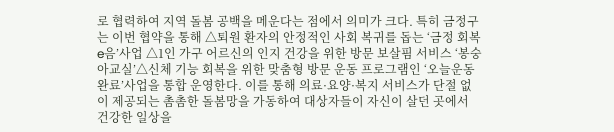로 협력하여 지역 돌봄 공백을 메운다는 점에서 의미가 크다. 특히 금정구는 이번 협약을 통해 △퇴원 환자의 안정적인 사회 복귀를 돕는 ‘금정 회복e음’사업 △1인 가구 어르신의 인지 건강을 위한 방문 보살핌 서비스 ‘봉숭아교실’△신체 기능 회복을 위한 맞춤형 방문 운동 프로그램인 ‘오늘운동완료’사업을 통합 운영한다. 이를 통해 의료·요양·복지 서비스가 단절 없이 제공되는 촘촘한 돌봄망을 가동하여 대상자들이 자신이 살던 곳에서 건강한 일상을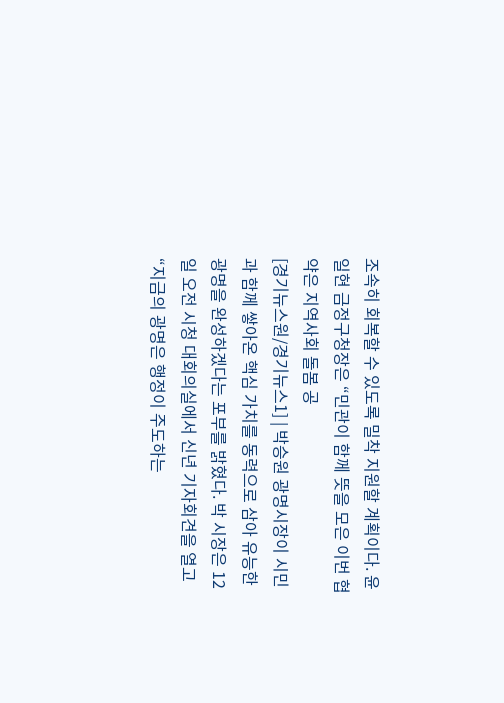조속히 회복할 수 있도록 밀착 지원할 계획이다. 윤일현 금정구청장은 “민관이 함께 뜻을 모은 이번 협약은 지역사회 돌봄 공
[경기뉴스원/경기뉴스1] | 박승원 광명시장이 시민과 함께 쌓아온 핵심 가치를 동력으로 삼아 유능한 광명을 완성하겠다는 포부를 밝혔다. 박 시장은 12일 오전 시청 대회의실에서 신년 기자회견을 열고 “지금의 광명은 행정이 주도하는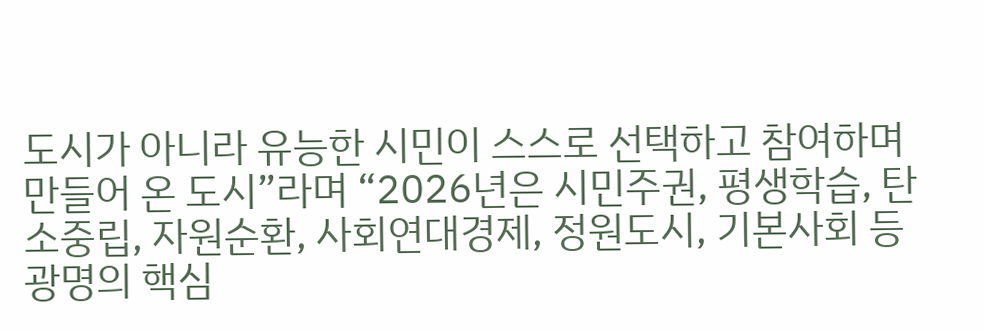도시가 아니라 유능한 시민이 스스로 선택하고 참여하며 만들어 온 도시”라며 “2026년은 시민주권, 평생학습, 탄소중립, 자원순환, 사회연대경제, 정원도시, 기본사회 등 광명의 핵심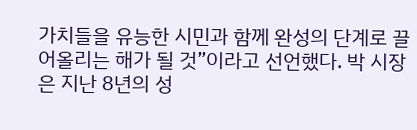가치들을 유능한 시민과 함께 완성의 단계로 끌어올리는 해가 될 것”이라고 선언했다. 박 시장은 지난 8년의 성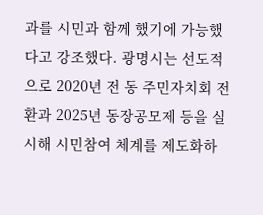과를 시민과 함께 했기에 가능했다고 강조했다. 광명시는 선도적으로 2020년 전 동 주민자치회 전환과 2025년 동장공모제 등을 실시해 시민참여 체계를 제도화하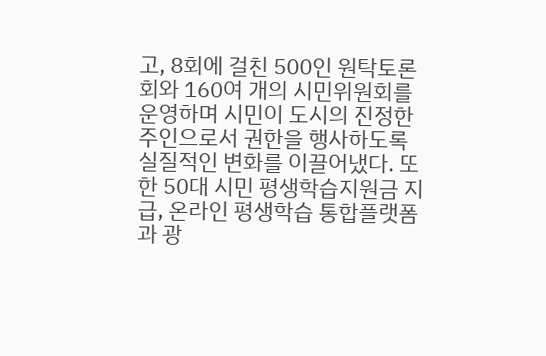고, 8회에 걸친 500인 원탁토론회와 160여 개의 시민위원회를 운영하며 시민이 도시의 진정한 주인으로서 권한을 행사하도록 실질적인 변화를 이끌어냈다. 또한 50대 시민 평생학습지원금 지급, 온라인 평생학습 통합플랫폼과 광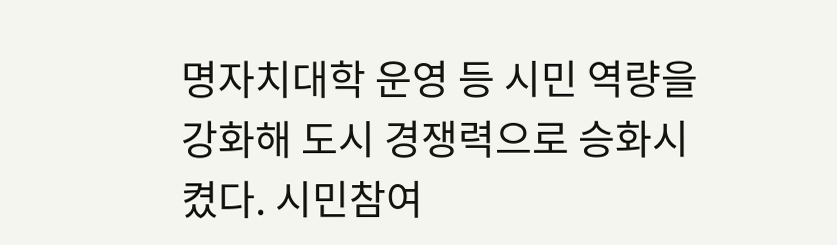명자치대학 운영 등 시민 역량을 강화해 도시 경쟁력으로 승화시켰다. 시민참여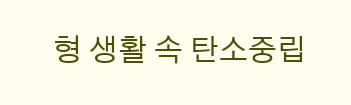형 생활 속 탄소중립